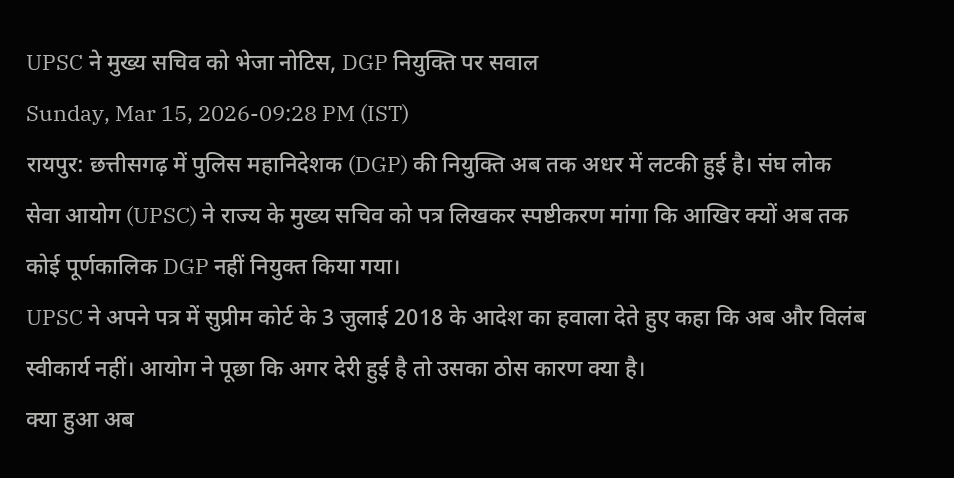UPSC ने मुख्य सचिव को भेजा नोटिस, DGP नियुक्ति पर सवाल
Sunday, Mar 15, 2026-09:28 PM (IST)
रायपुर: छत्तीसगढ़ में पुलिस महानिदेशक (DGP) की नियुक्ति अब तक अधर में लटकी हुई है। संघ लोक सेवा आयोग (UPSC) ने राज्य के मुख्य सचिव को पत्र लिखकर स्पष्टीकरण मांगा कि आखिर क्यों अब तक कोई पूर्णकालिक DGP नहीं नियुक्त किया गया।
UPSC ने अपने पत्र में सुप्रीम कोर्ट के 3 जुलाई 2018 के आदेश का हवाला देते हुए कहा कि अब और विलंब स्वीकार्य नहीं। आयोग ने पूछा कि अगर देरी हुई है तो उसका ठोस कारण क्या है।
क्या हुआ अब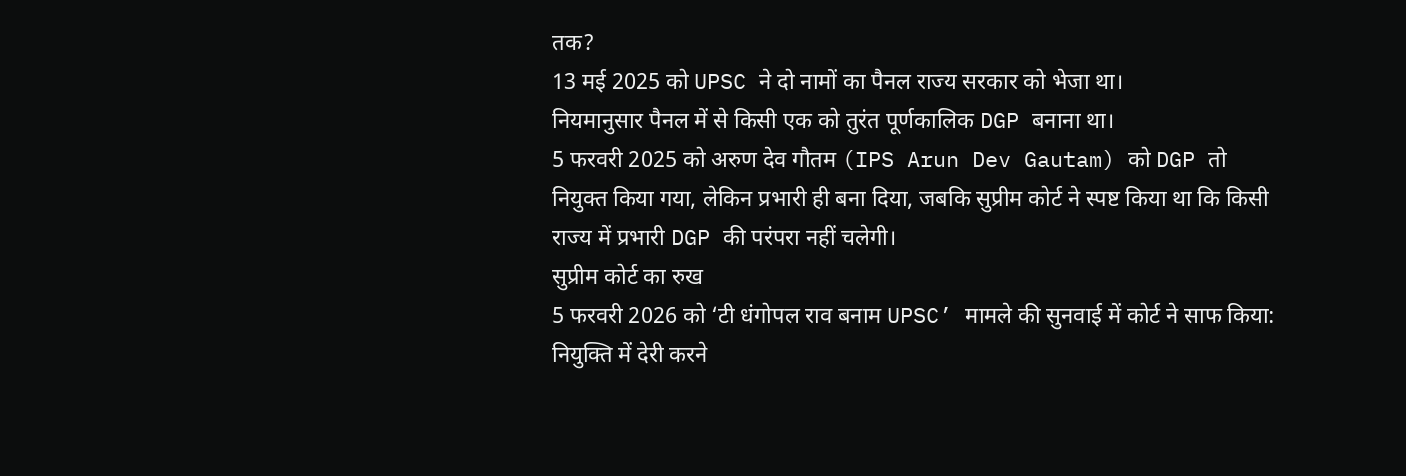तक?
13 मई 2025 को UPSC ने दो नामों का पैनल राज्य सरकार को भेजा था।
नियमानुसार पैनल में से किसी एक को तुरंत पूर्णकालिक DGP बनाना था।
5 फरवरी 2025 को अरुण देव गौतम (IPS Arun Dev Gautam) को DGP तो नियुक्त किया गया, लेकिन प्रभारी ही बना दिया, जबकि सुप्रीम कोर्ट ने स्पष्ट किया था कि किसी राज्य में प्रभारी DGP की परंपरा नहीं चलेगी।
सुप्रीम कोर्ट का रुख
5 फरवरी 2026 को ‘टी धंगोपल राव बनाम UPSC’ मामले की सुनवाई में कोर्ट ने साफ किया:
नियुक्ति में देरी करने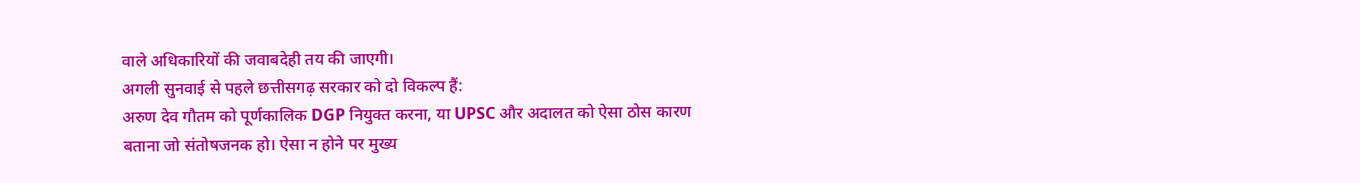वाले अधिकारियों की जवाबदेही तय की जाएगी।
अगली सुनवाई से पहले छत्तीसगढ़ सरकार को दो विकल्प हैं:
अरुण देव गौतम को पूर्णकालिक DGP नियुक्त करना, या UPSC और अदालत को ऐसा ठोस कारण बताना जो संतोषजनक हो। ऐसा न होने पर मुख्य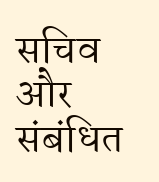सचिव और संबंधित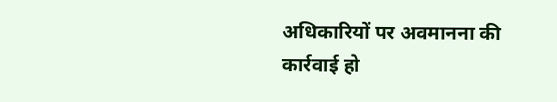अधिकारियों पर अवमानना की कार्रवाई हो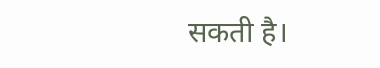सकती है।